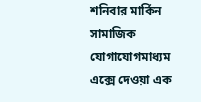শনিবার মার্কিন সামাজিক যোগাযোগমাধ্যম এক্সে দেওয়া এক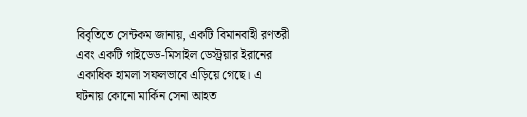বিবৃতিতে সেন্টকম জানায়, একটি বিমানবাহী রণতরী এবং একটি গাইডেড-মিসাইল ডেস্ট্রয়ার ইরানের একাধিক হামলা সফলভাবে এড়িয়ে গেছে। এ ঘটনায় কোনো মার্কিন সেনা আহত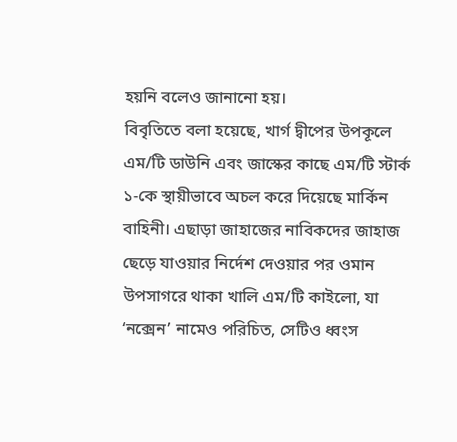হয়নি বলেও জানানো হয়।
বিবৃতিতে বলা হয়েছে, খার্গ দ্বীপের উপকূলে এম/টি ডাউনি এবং জাস্কের কাছে এম/টি স্টার্ক ১-কে স্থায়ীভাবে অচল করে দিয়েছে মার্কিন বাহিনী। এছাড়া জাহাজের নাবিকদের জাহাজ ছেড়ে যাওয়ার নির্দেশ দেওয়ার পর ওমান উপসাগরে থাকা খালি এম/টি কাইলো, যা ‘নক্সেন’ নামেও পরিচিত, সেটিও ধ্বংস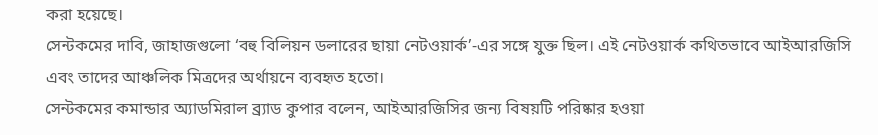করা হয়েছে।
সেন্টকমের দাবি, জাহাজগুলো ‘বহু বিলিয়ন ডলারের ছায়া নেটওয়ার্ক’-এর সঙ্গে যুক্ত ছিল। এই নেটওয়ার্ক কথিতভাবে আইআরজিসি এবং তাদের আঞ্চলিক মিত্রদের অর্থায়নে ব্যবহৃত হতো।
সেন্টকমের কমান্ডার অ্যাডমিরাল ব্র্যাড কুপার বলেন, আইআরজিসির জন্য বিষয়টি পরিষ্কার হওয়া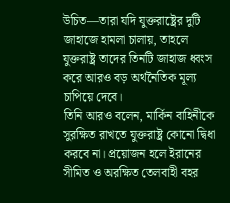উচিত—তারা যদি যুক্তরাষ্ট্রের দুটি জাহাজে হামলা চালায়, তাহলে যুক্তরাষ্ট্র তাদের তিনটি জাহাজ ধ্বংস করে আরও বড় অর্থনৈতিক মূল্য চাপিয়ে দেবে।
তিনি আরও বলেন, মার্কিন বাহিনীকে সুরক্ষিত রাখতে যুক্তরাষ্ট্র কোনো দ্বিধা করবে না। প্রয়োজন হলে ইরানের সীমিত ও অরক্ষিত তেলবাহী বহর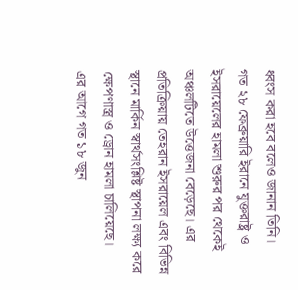ধ্বংস করা হবে বলেও জানান তিনি।
গত ২৮ ফেব্রুয়ারি ইরানে যুক্তরাষ্ট্র ও ইসরায়েলের হামলা শুরুর পর থেকেই অঞ্চলটিতে উত্তেজনা বেড়েছে। এর প্রতিক্রিয়ায় তেহরান ইসরায়েল এবং বিভিন্ন স্থানে মার্কিন স্বার্থসংশ্লিষ্ট স্থাপনা লক্ষ্য করে ক্ষেপণাস্ত্র ও ড্রোন হামলা চালিয়েছে।
এর আগে গত ১৮ জুন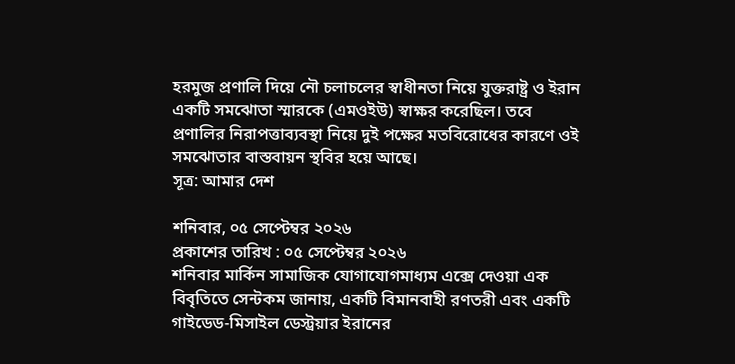হরমুজ প্রণালি দিয়ে নৌ চলাচলের স্বাধীনতা নিয়ে যুক্তরাষ্ট্র ও ইরান একটি সমঝোতা স্মারকে (এমওইউ) স্বাক্ষর করেছিল। তবে প্রণালির নিরাপত্তাব্যবস্থা নিয়ে দুই পক্ষের মতবিরোধের কারণে ওই সমঝোতার বাস্তবায়ন স্থবির হয়ে আছে।
সূত্র: আমার দেশ

শনিবার, ০৫ সেপ্টেম্বর ২০২৬
প্রকাশের তারিখ : ০৫ সেপ্টেম্বর ২০২৬
শনিবার মার্কিন সামাজিক যোগাযোগমাধ্যম এক্সে দেওয়া এক বিবৃতিতে সেন্টকম জানায়, একটি বিমানবাহী রণতরী এবং একটি গাইডেড-মিসাইল ডেস্ট্রয়ার ইরানের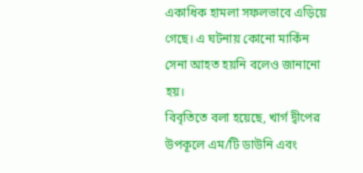একাধিক হামলা সফলভাবে এড়িয়ে গেছে। এ ঘটনায় কোনো মার্কিন সেনা আহত হয়নি বলেও জানানো হয়।
বিবৃতিতে বলা হয়েছে, খার্গ দ্বীপের উপকূলে এম/টি ডাউনি এবং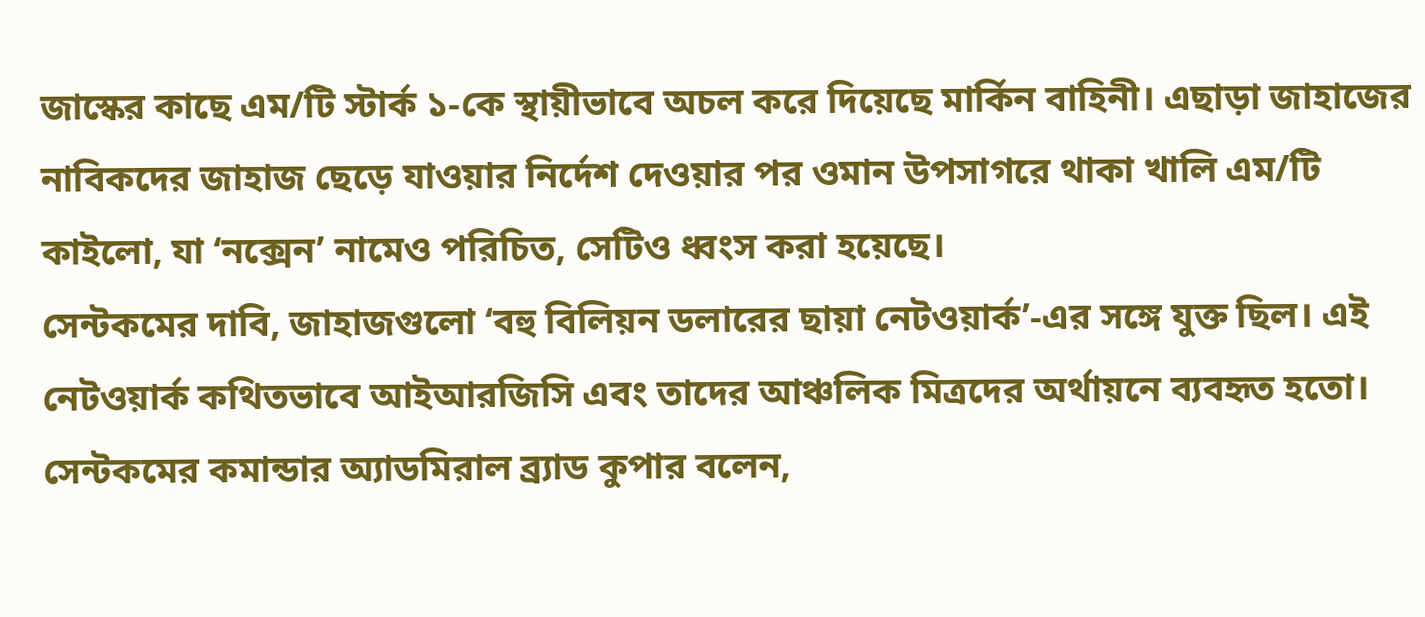জাস্কের কাছে এম/টি স্টার্ক ১-কে স্থায়ীভাবে অচল করে দিয়েছে মার্কিন বাহিনী। এছাড়া জাহাজের নাবিকদের জাহাজ ছেড়ে যাওয়ার নির্দেশ দেওয়ার পর ওমান উপসাগরে থাকা খালি এম/টি কাইলো, যা ‘নক্সেন’ নামেও পরিচিত, সেটিও ধ্বংস করা হয়েছে।
সেন্টকমের দাবি, জাহাজগুলো ‘বহু বিলিয়ন ডলারের ছায়া নেটওয়ার্ক’-এর সঙ্গে যুক্ত ছিল। এই নেটওয়ার্ক কথিতভাবে আইআরজিসি এবং তাদের আঞ্চলিক মিত্রদের অর্থায়নে ব্যবহৃত হতো।
সেন্টকমের কমান্ডার অ্যাডমিরাল ব্র্যাড কুপার বলেন,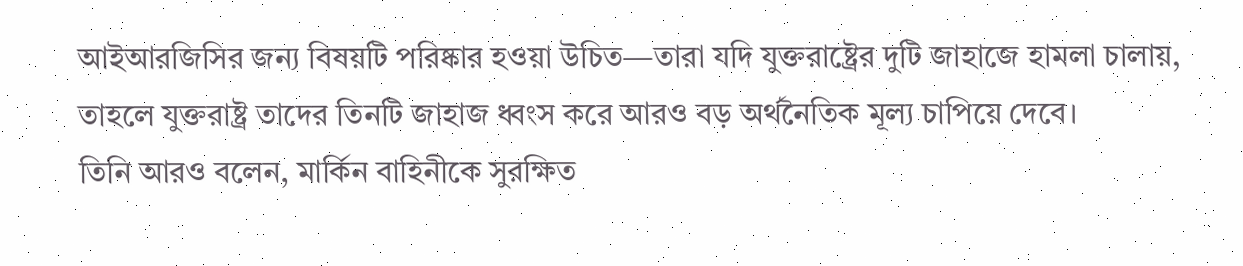আইআরজিসির জন্য বিষয়টি পরিষ্কার হওয়া উচিত—তারা যদি যুক্তরাষ্ট্রের দুটি জাহাজে হামলা চালায়, তাহলে যুক্তরাষ্ট্র তাদের তিনটি জাহাজ ধ্বংস করে আরও বড় অর্থনৈতিক মূল্য চাপিয়ে দেবে।
তিনি আরও বলেন, মার্কিন বাহিনীকে সুরক্ষিত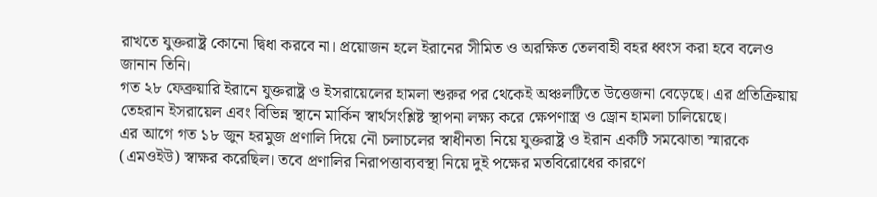রাখতে যুক্তরাষ্ট্র কোনো দ্বিধা করবে না। প্রয়োজন হলে ইরানের সীমিত ও অরক্ষিত তেলবাহী বহর ধ্বংস করা হবে বলেও জানান তিনি।
গত ২৮ ফেব্রুয়ারি ইরানে যুক্তরাষ্ট্র ও ইসরায়েলের হামলা শুরুর পর থেকেই অঞ্চলটিতে উত্তেজনা বেড়েছে। এর প্রতিক্রিয়ায় তেহরান ইসরায়েল এবং বিভিন্ন স্থানে মার্কিন স্বার্থসংশ্লিষ্ট স্থাপনা লক্ষ্য করে ক্ষেপণাস্ত্র ও ড্রোন হামলা চালিয়েছে।
এর আগে গত ১৮ জুন হরমুজ প্রণালি দিয়ে নৌ চলাচলের স্বাধীনতা নিয়ে যুক্তরাষ্ট্র ও ইরান একটি সমঝোতা স্মারকে (এমওইউ) স্বাক্ষর করেছিল। তবে প্রণালির নিরাপত্তাব্যবস্থা নিয়ে দুই পক্ষের মতবিরোধের কারণে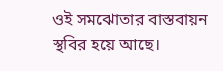ওই সমঝোতার বাস্তবায়ন স্থবির হয়ে আছে।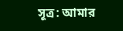সূত্র: আমার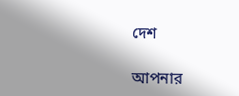দেশ

আপনার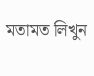মতামত লিখুন